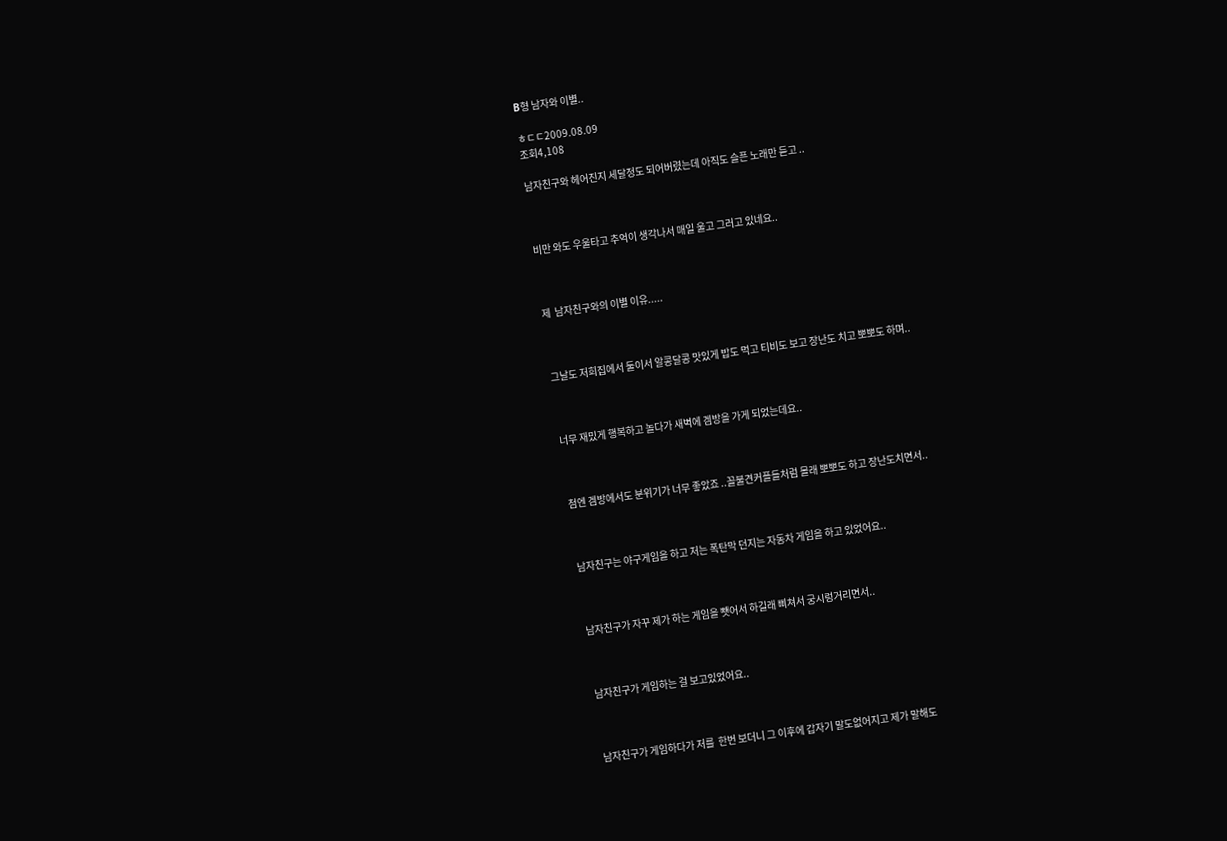B형 남자와 이별..

ㅎㄷㄷ2009.08.09
조회4,108

남자친구와 헤어진지 세달정도 되어버렸는데 아직도 슬픈 노래만 듣고 ..



비만 와도 우울타고 추억이 생각나서 매일 울고 그러고 있네요..



제  남자친구와의 이별 이유.....



그날도 저희집에서 둘이서 알콩달콩 맛있게 밥도 먹고 티비도 보고 장난도 치고 뽀뽀도 하며..



너무 재밌게 행복하고 놀다가 새벽에 겜방을 가게 되었는데요..



첨엔 겜방에서도 분위기가 너무 좋았죠 ..꼴불견커플들처럼 몰래 뽀뽀도 하고 장난도치면서..



남자친구는 야구게임을 하고 저는 폭탄막 던지는 자동차 게임을 하고 있었어요..



남자친구가 자꾸 제가 하는 게임을 뺏어서 하길래 삐쳐서 궁시렁거리면서..



남자친구가 게임하는 걸 보고있었어요..



남자친구가 게임하다가 저를  한번 보더니 그 이후에 갑자기 말도없어지고 제가 말해도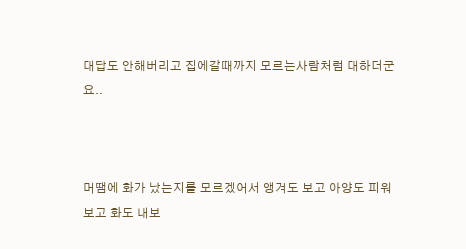대답도 안해버리고 집에갈때까지 모르는사람처럼 대하더군요..



머땜에 화가 났는지를 모르겠어서 앵겨도 보고 아양도 피워보고 화도 내보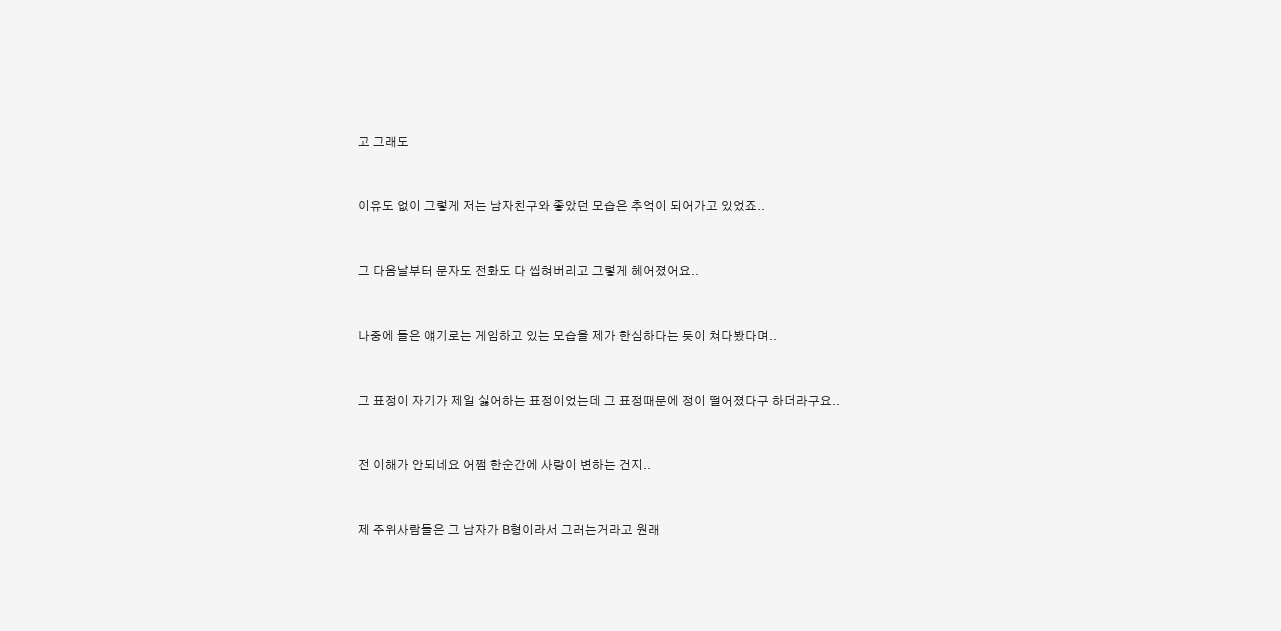고 그래도



이유도 없이 그렇게 저는 남자친구와 좋았던 모습은 추억이 되어가고 있었죠..



그 다음날부터 문자도 전화도 다 씹혀버리고 그렇게 헤어졌어요..



나중에 들은 얘기로는 게임하고 있는 모습을 제가 한심하다는 듯이 쳐다봤다며..



그 표정이 자기가 제일 싫어하는 표정이었는데 그 표정때문에 정이 떨어졌다구 하더라구요..



전 이해가 안되네요 어쩜 한순간에 사랑이 변하는 건지..



제 주위사람들은 그 남자가 B형이라서 그러는거라고 원래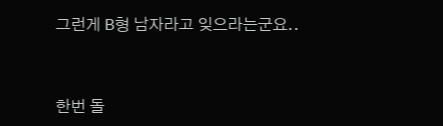그런게 B형 남자라고 잊으라는군요..



한번 돌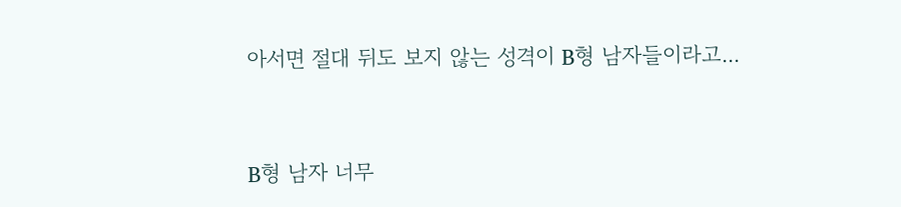아서면 절대 뒤도 보지 않는 성격이 B형 남자들이라고...



B형 남자 너무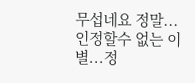무섭네요 정말... 인정할수 없는 이별...정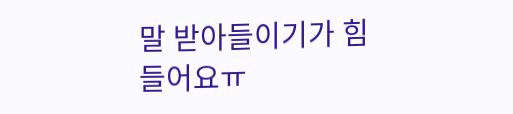말 받아들이기가 힘들어요ㅠ